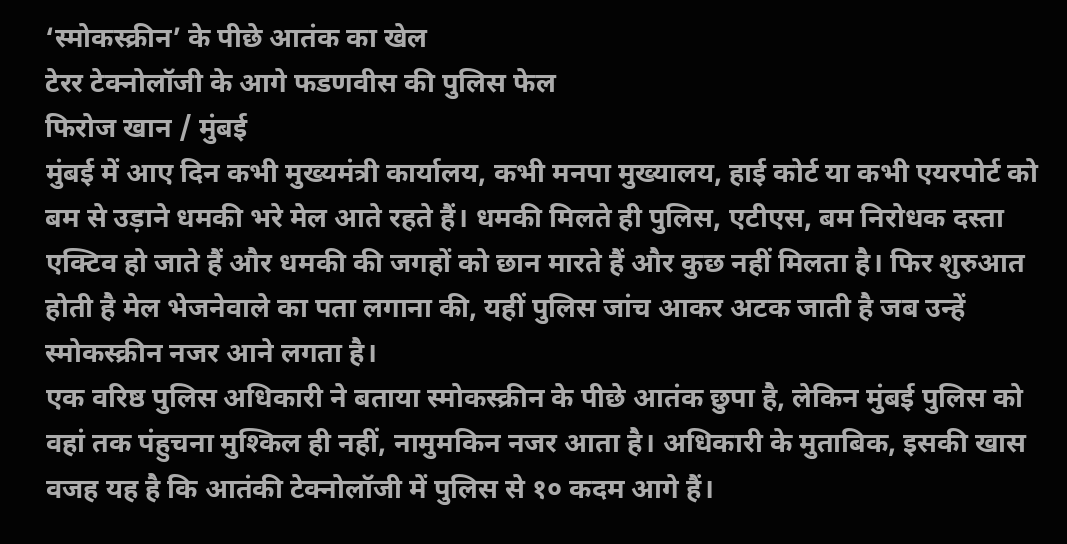‘स्मोकस्क्रीन’ के पीछे आतंक का खेल
टेरर टेक्नोलॉजी के आगे फडणवीस की पुलिस फेल
फिरोज खान / मुंबई
मुंबई में आए दिन कभी मुख्यमंत्री कार्यालय, कभी मनपा मुख्यालय, हाई कोर्ट या कभी एयरपोर्ट को बम से उड़ाने धमकी भरे मेल आते रहते हैं। धमकी मिलते ही पुलिस, एटीएस, बम निरोधक दस्ता एक्टिव हो जाते हैं और धमकी की जगहों को छान मारते हैं और कुछ नहीं मिलता है। फिर शुरुआत होती है मेल भेजनेवाले का पता लगाना की, यहीं पुलिस जांच आकर अटक जाती है जब उन्हें स्मोकस्क्रीन नजर आने लगता है।
एक वरिष्ठ पुलिस अधिकारी ने बताया स्मोकस्क्रीन के पीछे आतंक छुपा है, लेकिन मुंबई पुलिस को वहां तक पंहुचना मुश्किल ही नहीं, नामुमकिन नजर आता है। अधिकारी के मुताबिक, इसकी खास वजह यह है कि आतंकी टेक्नोलॉजी में पुलिस से १० कदम आगे हैं।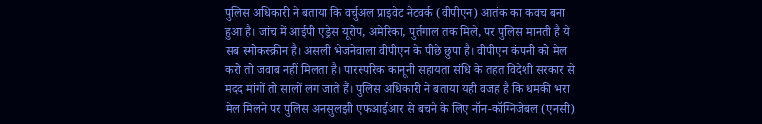पुलिस अधिकारी ने बताया कि वर्चुअल प्राइवेट नेटवर्क (वीपीएन) आतंक का कवच बना हुआ है। जांच में आईपी एड्रेस यूरोप, अमेरिका, पुर्तगाल तक मिले, पर पुलिस मानती है ये सब स्मोकस्क्रीन है। असली भेजनेवाला वीपीएन के पीछे छुपा है। वीपीएन कंपनी को मेल करो तो जवाब नहीं मिलता है। पारस्परिक कानूनी सहायता संधि के तहत विदेशी सरकार से मदद मांगों तो सालों लग जाते हैं। पुलिस अधिकारी ने बताया यही वजह है कि धमकी भरा मेल मिलने पर पुलिस अनसुलझी एफआईआर से बचने के लिए नॉन-कॉग्निजेबल (एनसी)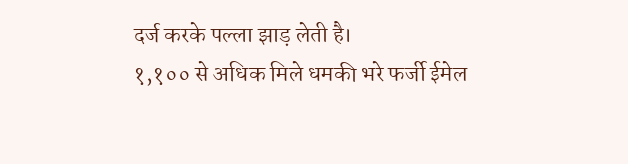दर्ज करके पल्ला झाड़ लेती है।
१,१०० से अधिक मिले धमकी भरे फर्जी ईमेल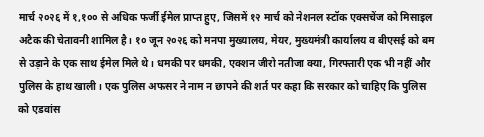मार्च २०२६ में १,१०० से अधिक फर्जी ईमेल प्राप्त हुए, जिसमें १२ मार्च को नेशनल स्टॉक एक्सचेंज को मिसाइल अटैक की चेतावनी शामिल है। १० जून २०२६ को मनपा मुख्यालय, मेयर, मुख्यमंत्री कार्यालय व बीएसई को बम से उड़ाने के एक साथ ईमेल मिले थे। धमकी पर धमकी, एक्शन जीरो नतीजा क्या, गिरफ्तारी एक भी नहीं और पुलिस के हाथ खाली। एक पुलिस अफसर ने नाम न छापने की शर्त पर कहा कि सरकार को चाहिए कि पुलिस को एडवांस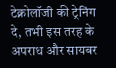टेक्नोलॉजी की ट्रेनिंग दे, तभी इस तरह के अपराध और सायबर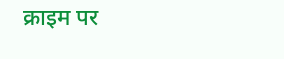क्राइम पर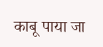काबू पाया जा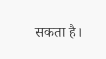सकता है।